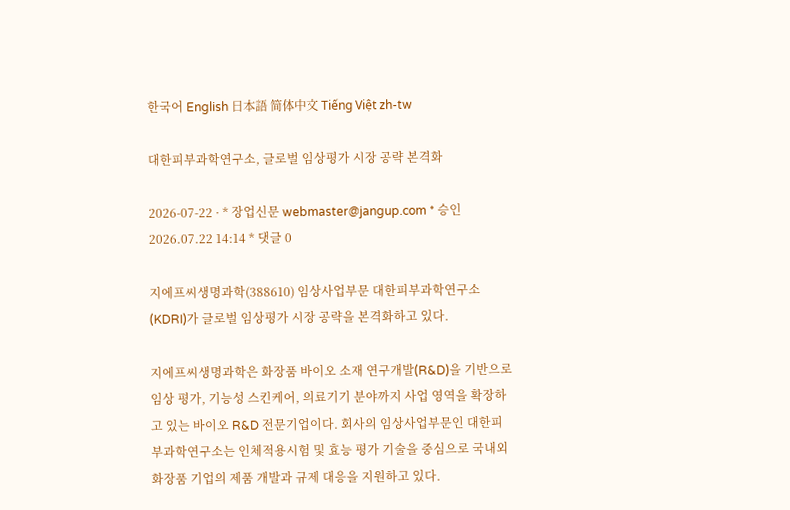한국어 English 日本語 简体中文 Tiếng Việt zh-tw

대한피부과학연구소, 글로벌 임상평가 시장 공략 본격화

2026-07-22 · * 장업신문 webmaster@jangup.com * 승인 2026.07.22 14:14 * 댓글 0

지에프씨생명과학(388610) 임상사업부문 대한피부과학연구소(KDRI)가 글로벌 임상평가 시장 공략을 본격화하고 있다.

지에프씨생명과학은 화장품 바이오 소재 연구개발(R&D)을 기반으로 임상 평가, 기능성 스킨케어, 의료기기 분야까지 사업 영역을 확장하고 있는 바이오 R&D 전문기업이다. 회사의 임상사업부문인 대한피부과학연구소는 인체적용시험 및 효능 평가 기술을 중심으로 국내외 화장품 기업의 제품 개발과 규제 대응을 지원하고 있다.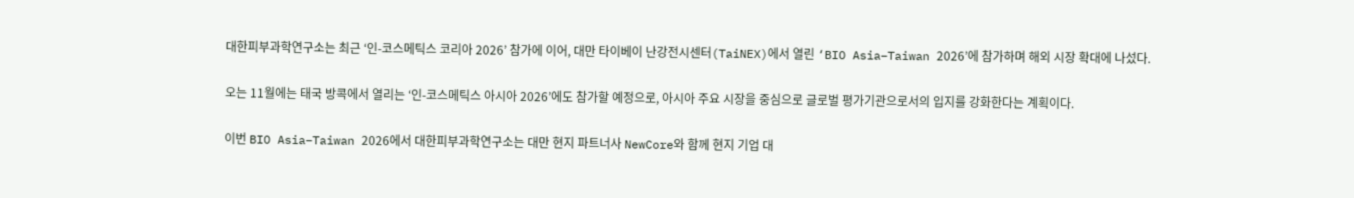대한피부과학연구소는 최근 ‘인-코스메틱스 코리아 2026’ 참가에 이어, 대만 타이베이 난강전시센터(TaiNEX)에서 열린 ‘BIO Asia–Taiwan 2026’에 참가하며 해외 시장 확대에 나섰다.

오는 11월에는 태국 방콕에서 열리는 ‘인-코스메틱스 아시아 2026’에도 참가할 예정으로, 아시아 주요 시장을 중심으로 글로벌 평가기관으로서의 입지를 강화한다는 계획이다.

이번 BIO Asia–Taiwan 2026에서 대한피부과학연구소는 대만 현지 파트너사 NewCore와 함께 현지 기업 대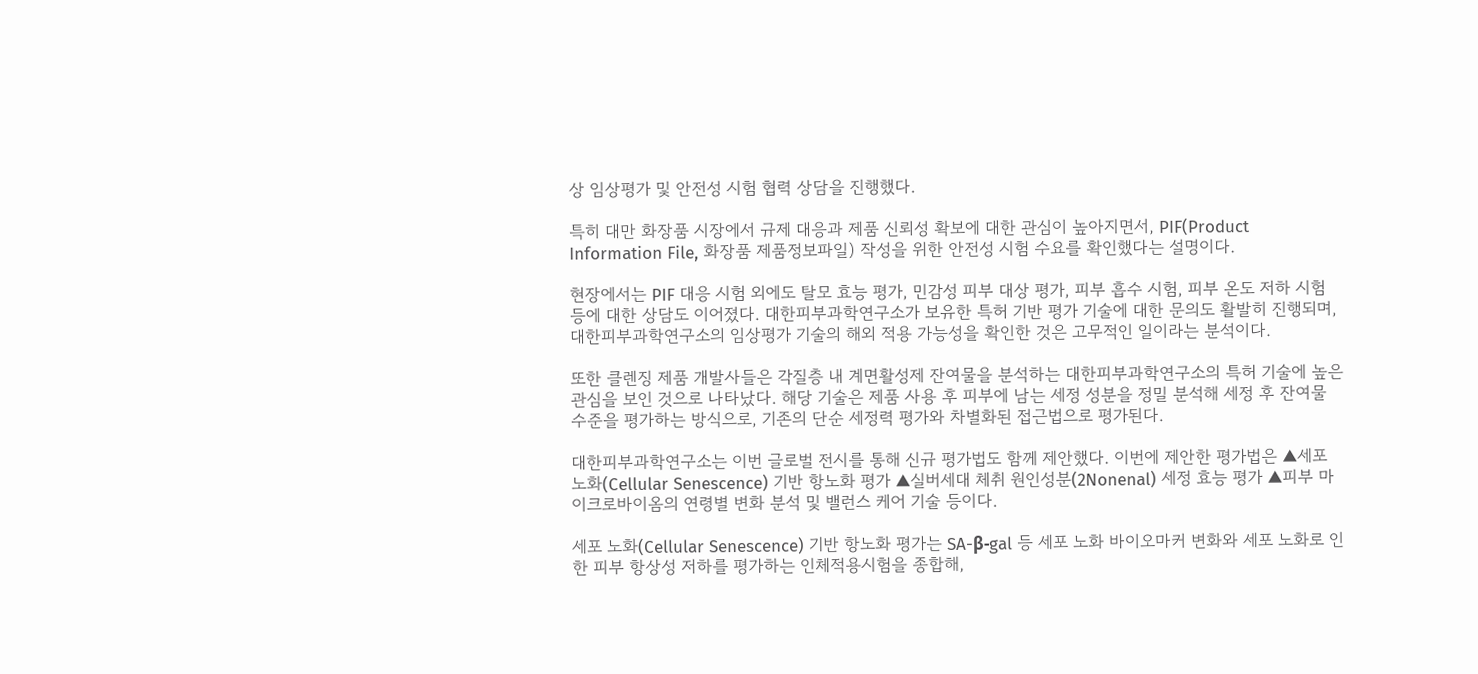상 임상평가 및 안전성 시험 협력 상담을 진행했다.

특히 대만 화장품 시장에서 규제 대응과 제품 신뢰성 확보에 대한 관심이 높아지면서, PIF(Product Information File, 화장품 제품정보파일) 작성을 위한 안전성 시험 수요를 확인했다는 설명이다.

현장에서는 PIF 대응 시험 외에도 탈모 효능 평가, 민감성 피부 대상 평가, 피부 흡수 시험, 피부 온도 저하 시험 등에 대한 상담도 이어졌다. 대한피부과학연구소가 보유한 특허 기반 평가 기술에 대한 문의도 활발히 진행되며, 대한피부과학연구소의 임상평가 기술의 해외 적용 가능성을 확인한 것은 고무적인 일이라는 분석이다.

또한 클렌징 제품 개발사들은 각질층 내 계면활성제 잔여물을 분석하는 대한피부과학연구소의 특허 기술에 높은 관심을 보인 것으로 나타났다. 해당 기술은 제품 사용 후 피부에 남는 세정 성분을 정밀 분석해 세정 후 잔여물 수준을 평가하는 방식으로, 기존의 단순 세정력 평가와 차별화된 접근법으로 평가된다.

대한피부과학연구소는 이번 글로벌 전시를 통해 신규 평가법도 함께 제안했다. 이번에 제안한 평가법은 ▲세포 노화(Cellular Senescence) 기반 항노화 평가 ▲실버세대 체취 원인성분(2Nonenal) 세정 효능 평가 ▲피부 마이크로바이옴의 연령별 변화 분석 및 밸런스 케어 기술 등이다.

세포 노화(Cellular Senescence) 기반 항노화 평가는 SA-β-gal 등 세포 노화 바이오마커 변화와 세포 노화로 인한 피부 항상성 저하를 평가하는 인체적용시험을 종합해,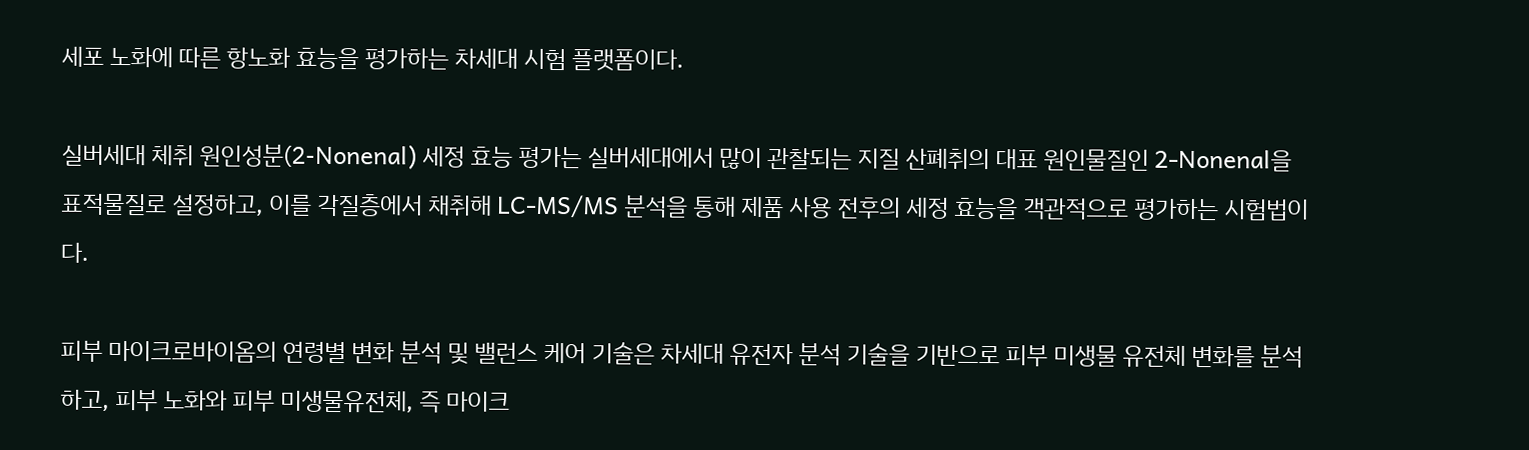세포 노화에 따른 항노화 효능을 평가하는 차세대 시험 플랫폼이다.

실버세대 체취 원인성분(2-Nonenal) 세정 효능 평가는 실버세대에서 많이 관찰되는 지질 산폐취의 대표 원인물질인 2-Nonenal을 표적물질로 설정하고, 이를 각질층에서 채취해 LC-MS/MS 분석을 통해 제품 사용 전후의 세정 효능을 객관적으로 평가하는 시험법이다.

피부 마이크로바이옴의 연령별 변화 분석 및 밸런스 케어 기술은 차세대 유전자 분석 기술을 기반으로 피부 미생물 유전체 변화를 분석하고, 피부 노화와 피부 미생물유전체, 즉 마이크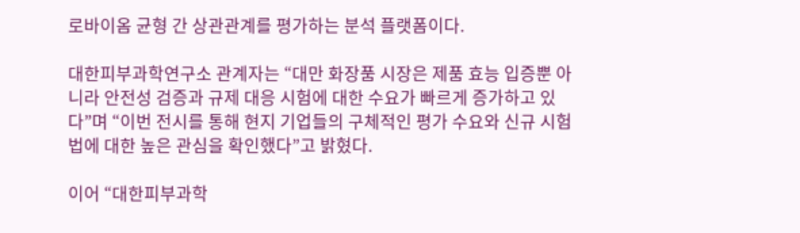로바이옴 균형 간 상관관계를 평가하는 분석 플랫폼이다.

대한피부과학연구소 관계자는 “대만 화장품 시장은 제품 효능 입증뿐 아니라 안전성 검증과 규제 대응 시험에 대한 수요가 빠르게 증가하고 있다”며 “이번 전시를 통해 현지 기업들의 구체적인 평가 수요와 신규 시험법에 대한 높은 관심을 확인했다”고 밝혔다.

이어 “대한피부과학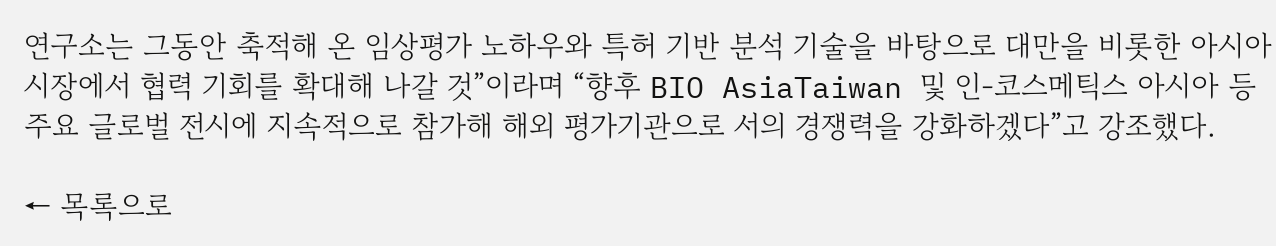연구소는 그동안 축적해 온 임상평가 노하우와 특허 기반 분석 기술을 바탕으로 대만을 비롯한 아시아 시장에서 협력 기회를 확대해 나갈 것”이라며 “향후 BIO AsiaTaiwan 및 인-코스메틱스 아시아 등 주요 글로벌 전시에 지속적으로 참가해 해외 평가기관으로 서의 경쟁력을 강화하겠다”고 강조했다.

← 목록으로